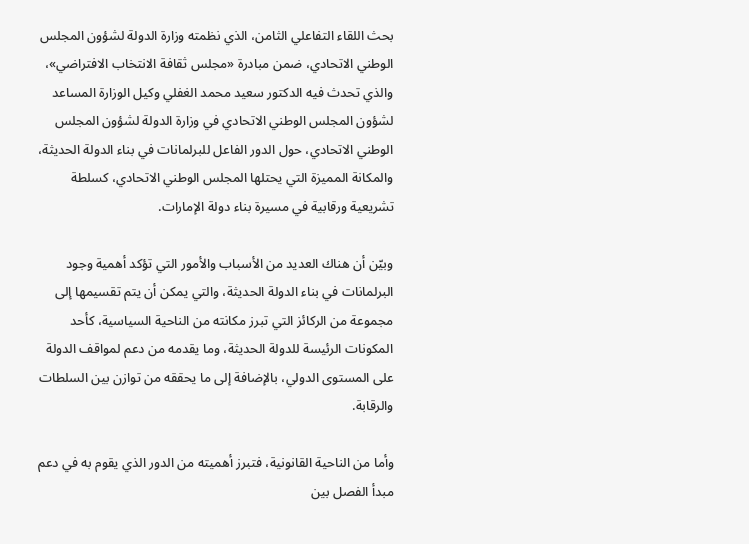بحث اللقاء التفاعلي الثامن، الذي نظمته وزارة الدولة لشؤون المجلس الوطني الاتحادي، ضمن مبادرة «مجلس ثقافة الانتخاب الافتراضي»، والذي تحدث فيه الدكتور سعيد محمد الغفلي وكيل الوزارة المساعد لشؤون المجلس الوطني الاتحادي في وزارة الدولة لشؤون المجلس الوطني الاتحادي، حول الدور الفاعل للبرلمانات في بناء الدولة الحديثة، والمكانة المميزة التي يحتلها المجلس الوطني الاتحادي، كسلطة تشريعية ورقابية في مسيرة بناء دولة الإمارات.

وبيّن أن هناك العديد من الأسباب والأمور التي تؤكد أهمية وجود البرلمانات في بناء الدولة الحديثة، والتي يمكن أن يتم تقسيمها إلى مجموعة من الركائز التي تبرز مكانته من الناحية السياسية، كأحد المكونات الرئيسة للدولة الحديثة، وما يقدمه من دعم لمواقف الدولة على المستوى الدولي، بالإضافة إلى ما يحققه من توازن بين السلطات والرقابة.

وأما من الناحية القانونية، فتبرز أهميته من الدور الذي يقوم به في دعم مبدأ الفصل بين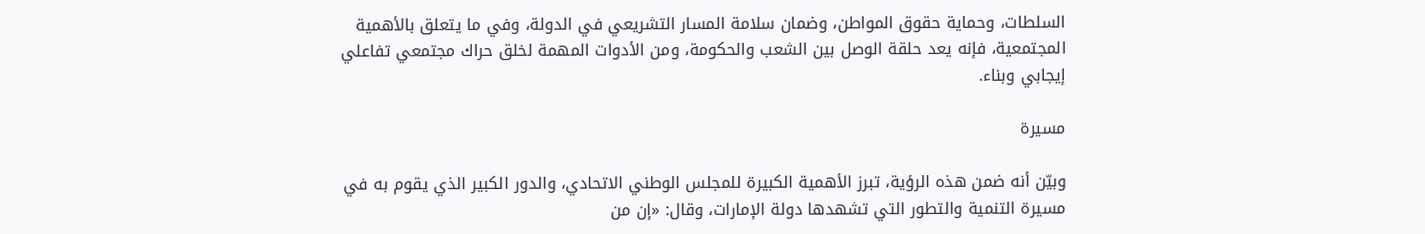السلطات، وحماية حقوق المواطن، وضمان سلامة المسار التشريعي في الدولة، وفي ما يتعلق بالأهمية المجتمعية، فإنه يعد حلقة الوصل بين الشعب والحكومة، ومن الأدوات المهمة لخلق حراك مجتمعي تفاعلي إيجابي وبناء.

مسيرة

وبيّن أنه ضمن هذه الرؤية، تبرز الأهمية الكبيرة للمجلس الوطني الاتحادي، والدور الكبير الذي يقوم به في مسيرة التنمية والتطور التي تشهدها دولة الإمارات، وقال: «إن من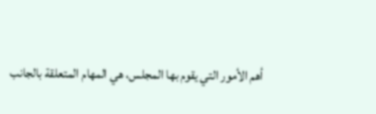أهم الأمور التي يقوم بها المجلس، هي المهام المتعلقة بالجانب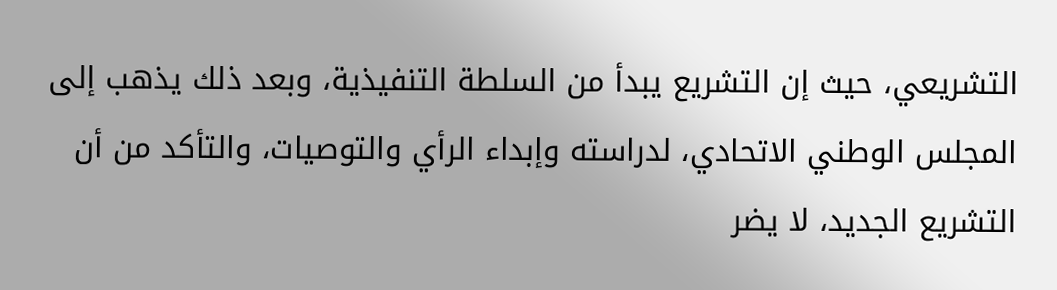التشريعي، حيث إن التشريع يبدأ من السلطة التنفيذية، وبعد ذلك يذهب إلى المجلس الوطني الاتحادي، لدراسته وإبداء الرأي والتوصيات، والتأكد من أن التشريع الجديد، لا يضر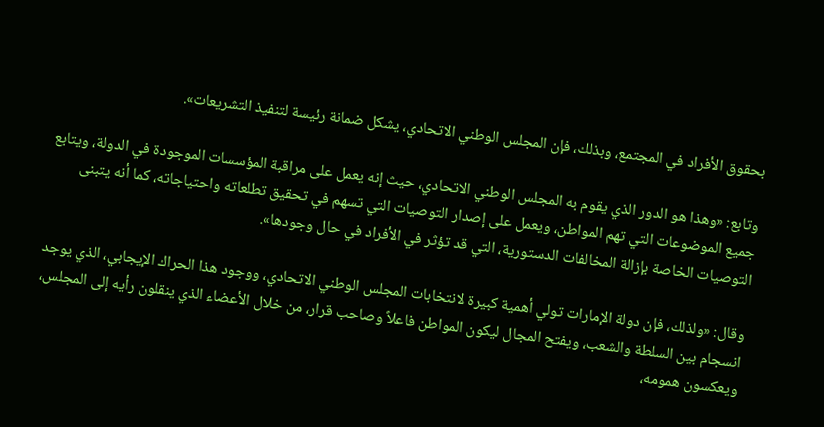بحقوق الأفراد في المجتمع، وبذلك، فإن المجلس الوطني الاتحادي، يشكل ضمانة رئيسة لتنفيذ التشريعات».

وتابع: «وهذا هو الدور الذي يقوم به المجلس الوطني الاتحادي، حيث إنه يعمل على مراقبة المؤسسات الموجودة في الدولة، ويتابع جميع الموضوعات التي تهم المواطن، ويعمل على إصدار التوصيات التي تسهم في تحقيق تطلعاته واحتياجاته، كما أنه يتبنى التوصيات الخاصة بإزالة المخالفات الدستورية، التي قد تؤثر في الأفراد في حال وجودها».

وقال: «ولذلك، فإن دولة الإمارات تولي أهمية كبيرة لانتخابات المجلس الوطني الاتحادي، ووجود هذا الحراك الإيجابي، الذي يوجد انسجام بين السلطة والشعب، ويفتح المجال ليكون المواطن فاعلاً وصاحب قرار، من خلال الأعضاء الذي ينقلون رأيه إلى المجلس، ويعكسون همومه،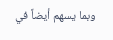وبما يسهم أيضاً في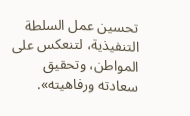تحسين عمل السلطة التنفيذية، لتنعكس على المواطن، وتحقيق سعادته ورفاهيته».